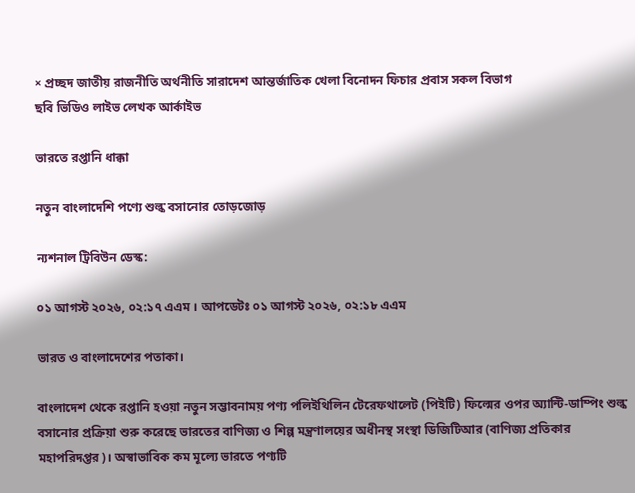× প্রচ্ছদ জাতীয় রাজনীতি অর্থনীতি সারাদেশ আন্তর্জাতিক খেলা বিনোদন ফিচার প্রবাস সকল বিভাগ
ছবি ভিডিও লাইভ লেখক আর্কাইভ

ভারতে রপ্তানি ধাক্কা

নতুন বাংলাদেশি পণ্যে শুল্ক বসানোর তোড়জোড়

ন্যশনাল ট্রিবিউন ডেস্ক:

০১ আগস্ট ২০২৬, ০২:১৭ এএম । আপডেটঃ ০১ আগস্ট ২০২৬, ০২:১৮ এএম

ভারত ও বাংলাদেশের পতাকা।

বাংলাদেশ থেকে রপ্তানি হওয়া নতুন সম্ভাবনাময় পণ্য পলিইথিলিন টেরেফথালেট (পিইটি) ফিল্মের ওপর অ্যান্টি-ডাম্পিং শুল্ক বসানোর প্রক্রিয়া শুরু করেছে ভারতের বাণিজ্য ও শিল্প মন্ত্রণালয়ের অধীনস্থ সংস্থা ডিজিটিআর (বাণিজ্য প্রতিকার মহাপরিদপ্তর)। অস্বাভাবিক কম মূল্যে ভারতে পণ্যটি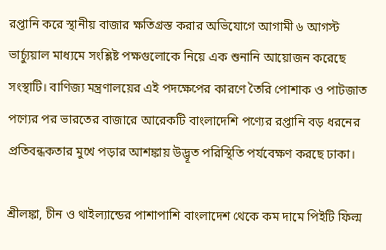রপ্তানি করে স্থানীয় বাজার ক্ষতিগ্রস্ত করার অভিযোগে আগামী ৬ আগস্ট ভার্চ্যুয়াল মাধ্যমে সংশ্লিষ্ট পক্ষগুলোকে নিয়ে এক শুনানি আয়োজন করেছে সংস্থাটি। বাণিজ্য মন্ত্রণালয়ের এই পদক্ষেপের কারণে তৈরি পোশাক ও পাটজাত পণ্যের পর ভারতের বাজারে আরেকটি বাংলাদেশি পণ্যের রপ্তানি বড় ধরনের প্রতিবন্ধকতার মুখে পড়ার আশঙ্কায় উদ্ভূত পরিস্থিতি পর্যবেক্ষণ করছে ঢাকা।

শ্রীলঙ্কা, চীন ও থাইল্যান্ডের পাশাপাশি বাংলাদেশ থেকে কম দামে পিইটি ফিল্ম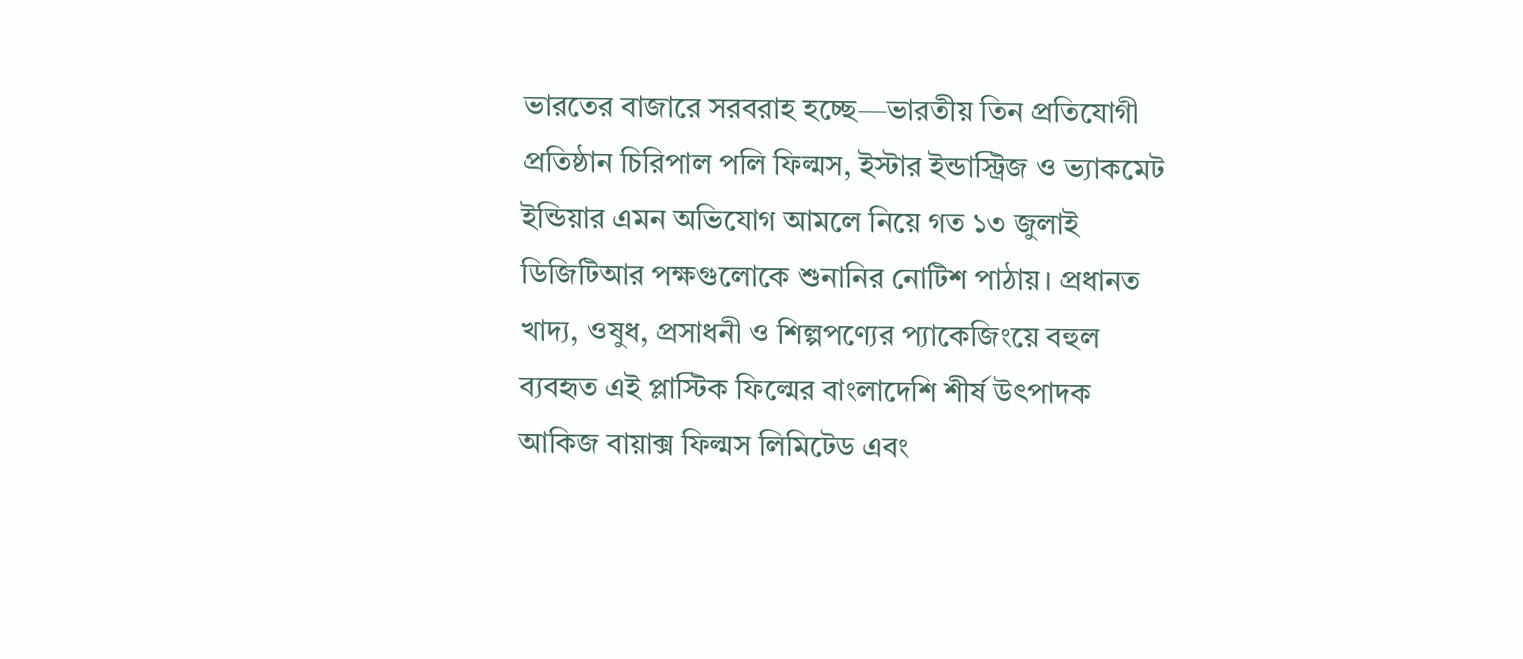ভারতের বাজারে সরবরাহ হচ্ছে—ভারতীয় তিন প্রতিযোগী প্রতিষ্ঠান চিরিপাল পলি ফিল্মস, ইস্টার ইন্ডাস্ট্রিজ ও ভ্যাকমেট ইন্ডিয়ার এমন অভিযোগ আমলে নিয়ে গত ১৩ জুলাই ডিজিটিআর পক্ষগুলোকে শুনানির নোটিশ পাঠায়। প্রধানত খাদ্য, ওষুধ, প্রসাধনী ও শিল্পপণ্যের প্যাকেজিংয়ে বহুল ব্যবহৃত এই প্লাস্টিক ফিল্মের বাংলাদেশি শীর্ষ উৎপাদক আকিজ বায়াক্স ফিল্মস লিমিটেড এবং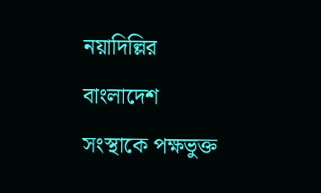নয়াদিল্লির বাংলাদেশ সংস্থাকে পক্ষভুক্ত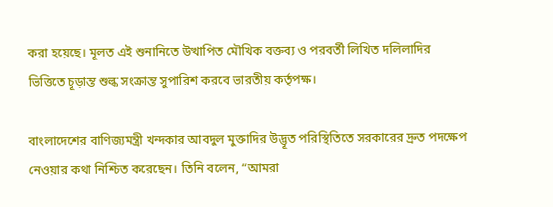করা হয়েছে। মূলত এই শুনানিতে উত্থাপিত মৌখিক বক্তব্য ও পরবর্তী লিখিত দলিলাদির ভিত্তিতে চূড়ান্ত শুল্ক সংক্রান্ত সুপারিশ করবে ভারতীয় কর্তৃপক্ষ।

বাংলাদেশের বাণিজ্যমন্ত্রী খন্দকার আবদুল মুক্তাদির উদ্ভূত পরিস্থিতিতে সরকারের দ্রুত পদক্ষেপ নেওয়ার কথা নিশ্চিত করেছেন। তিনি বলেন, “আমরা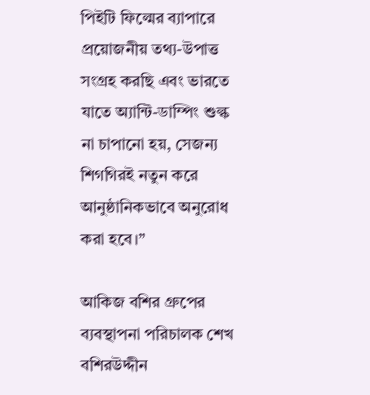পিইটি ফিল্মের ব্যাপারে প্রয়োজনীয় তথ্য-উপাত্ত সংগ্রহ করছি এবং ভারতে যাতে অ্যান্টি-ডাম্পিং শুল্ক না চাপানো হয়, সেজন্য শিগগিরই নতুন করে আনুষ্ঠানিকভাবে অনুরোধ করা হবে।”

আকিজ বশির গ্রুপের ব্যবস্থাপনা পরিচালক শেখ বশিরউদ্দীন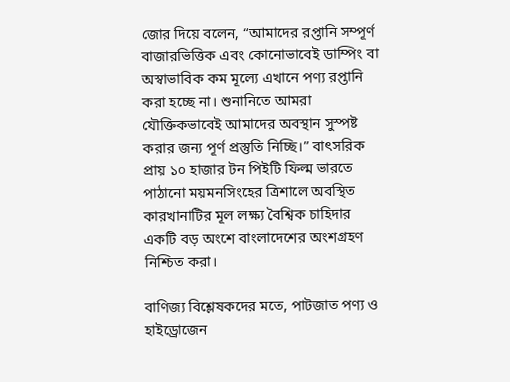জোর দিয়ে বলেন, “আমাদের রপ্তানি সম্পূর্ণ বাজারভিত্তিক এবং কোনোভাবেই ডাম্পিং বা অস্বাভাবিক কম মূল্যে এখানে পণ্য রপ্তানি করা হচ্ছে না। শুনানিতে আমরা যৌক্তিকভাবেই আমাদের অবস্থান সুস্পষ্ট করার জন্য পূর্ণ প্রস্তুতি নিচ্ছি।” বাৎসরিক প্রায় ১০ হাজার টন পিইটি ফিল্ম ভারতে পাঠানো ময়মনসিংহের ত্রিশালে অবস্থিত কারখানাটির মূল লক্ষ্য বৈশ্বিক চাহিদার একটি বড় অংশে বাংলাদেশের অংশগ্রহণ নিশ্চিত করা।

বাণিজ্য বিশ্লেষকদের মতে, পাটজাত পণ্য ও হাইড্রোজেন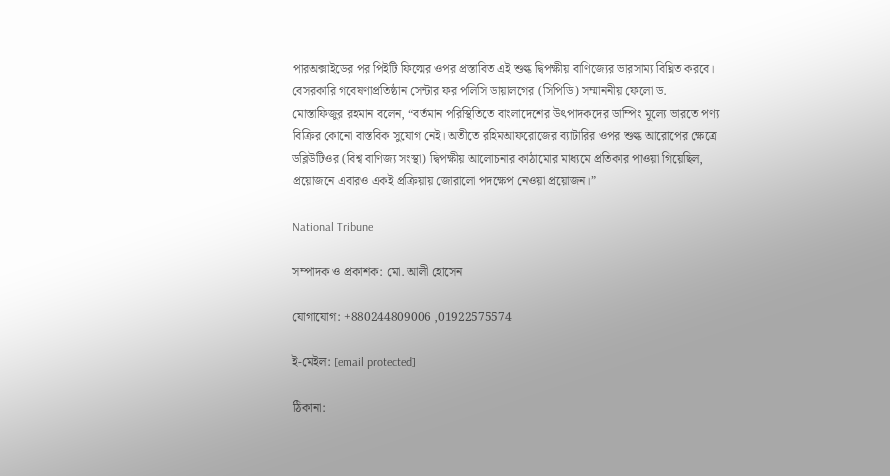পারঅক্সাইডের পর পিইটি ফিল্মের ওপর প্রস্তাবিত এই শুল্ক দ্বিপক্ষীয় বাণিজ্যের ভারসাম্য বিঘ্নিত করবে। বেসরকারি গবেষণাপ্রতিষ্ঠান সেন্টার ফর পলিসি ডায়ালগের (সিপিডি) সম্মাননীয় ফেলো ড. মোস্তাফিজুর রহমান বলেন, “বর্তমান পরিস্থিতিতে বাংলাদেশের উৎপাদকদের ডাম্পিং মূল্যে ভারতে পণ্য বিক্রির কোনো বাস্তবিক সুযোগ নেই। অতীতে রহিমআফরোজের ব্যাটারির ওপর শুল্ক আরোপের ক্ষেত্রে ডব্লিউটিওর (বিশ্ব বাণিজ্য সংস্থা) দ্বিপক্ষীয় আলোচনার কাঠামোর মাধ্যমে প্রতিকার পাওয়া গিয়েছিল, প্রয়োজনে এবারও একই প্রক্রিয়ায় জোরালো পদক্ষেপ নেওয়া প্রয়োজন।”

National Tribune

সম্পাদক ও প্রকাশক: মো. আলী হোসেন

যোগাযোগ: +880244809006 ,01922575574

ই-মেইল: [email protected]

ঠিকানা: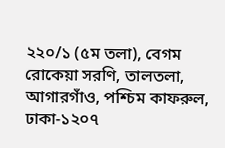২২০/১ (৫ম তলা), বেগম রোকেয়া সরণি, তালতলা, আগারগাঁও, পশ্চিম কাফরুল, ঢাকা-১২০৭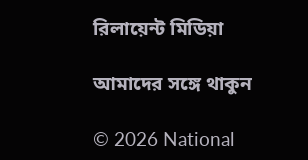রিলায়েন্ট মিডিয়া

আমাদের সঙ্গে থাকুন

© 2026 National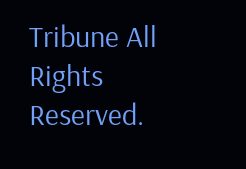Tribune All Rights Reserved.